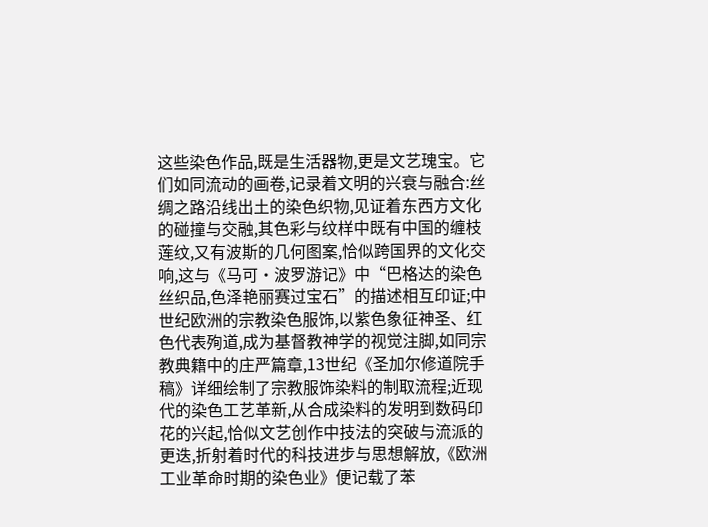这些染色作品,既是生活器物,更是文艺瑰宝。它们如同流动的画卷,记录着文明的兴衰与融合:丝绸之路沿线出土的染色织物,见证着东西方文化的碰撞与交融,其色彩与纹样中既有中国的缠枝莲纹,又有波斯的几何图案,恰似跨国界的文化交响,这与《马可·波罗游记》中“巴格达的染色丝织品,色泽艳丽赛过宝石”的描述相互印证;中世纪欧洲的宗教染色服饰,以紫色象征神圣、红色代表殉道,成为基督教神学的视觉注脚,如同宗教典籍中的庄严篇章,13世纪《圣加尔修道院手稿》详细绘制了宗教服饰染料的制取流程;近现代的染色工艺革新,从合成染料的发明到数码印花的兴起,恰似文艺创作中技法的突破与流派的更迭,折射着时代的科技进步与思想解放,《欧洲工业革命时期的染色业》便记载了苯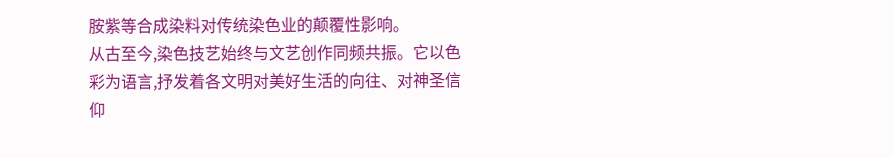胺紫等合成染料对传统染色业的颠覆性影响。
从古至今,染色技艺始终与文艺创作同频共振。它以色彩为语言,抒发着各文明对美好生活的向往、对神圣信仰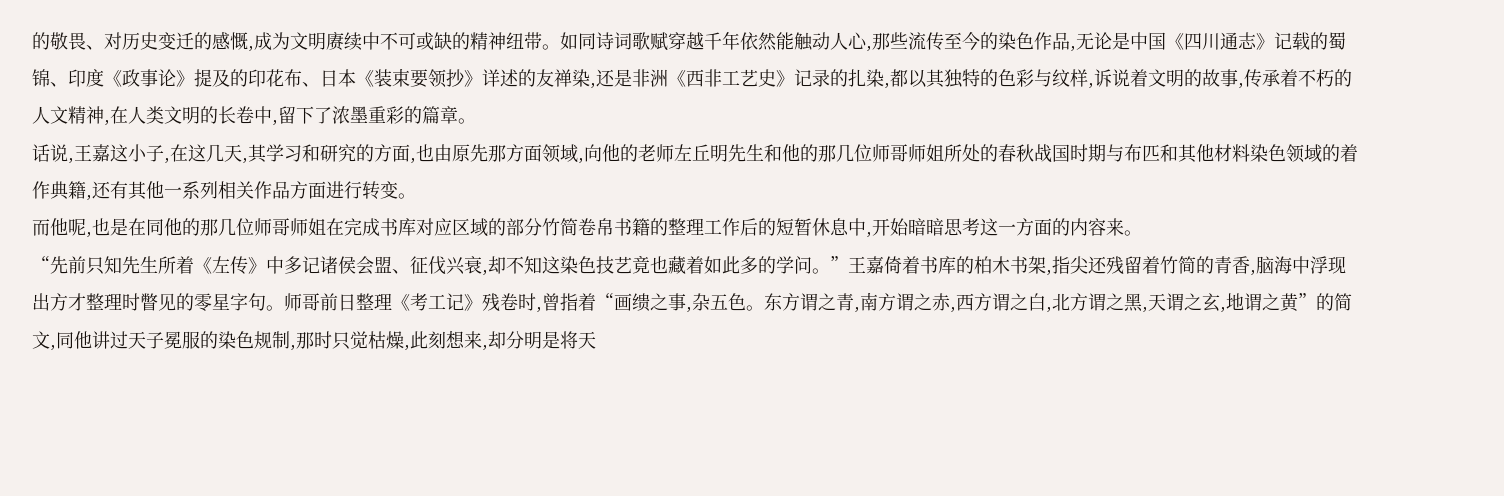的敬畏、对历史变迁的感慨,成为文明赓续中不可或缺的精神纽带。如同诗词歌赋穿越千年依然能触动人心,那些流传至今的染色作品,无论是中国《四川通志》记载的蜀锦、印度《政事论》提及的印花布、日本《装束要领抄》详述的友禅染,还是非洲《西非工艺史》记录的扎染,都以其独特的色彩与纹样,诉说着文明的故事,传承着不朽的人文精神,在人类文明的长卷中,留下了浓墨重彩的篇章。
话说,王嘉这小子,在这几天,其学习和研究的方面,也由原先那方面领域,向他的老师左丘明先生和他的那几位师哥师姐所处的春秋战国时期与布匹和其他材料染色领域的着作典籍,还有其他一系列相关作品方面进行转变。
而他呢,也是在同他的那几位师哥师姐在完成书库对应区域的部分竹简卷帛书籍的整理工作后的短暂休息中,开始暗暗思考这一方面的内容来。
“先前只知先生所着《左传》中多记诸侯会盟、征伐兴衰,却不知这染色技艺竟也藏着如此多的学问。”王嘉倚着书库的柏木书架,指尖还残留着竹简的青香,脑海中浮现出方才整理时瞥见的零星字句。师哥前日整理《考工记》残卷时,曾指着“画缋之事,杂五色。东方谓之青,南方谓之赤,西方谓之白,北方谓之黑,天谓之玄,地谓之黄”的简文,同他讲过天子冕服的染色规制,那时只觉枯燥,此刻想来,却分明是将天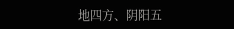地四方、阴阳五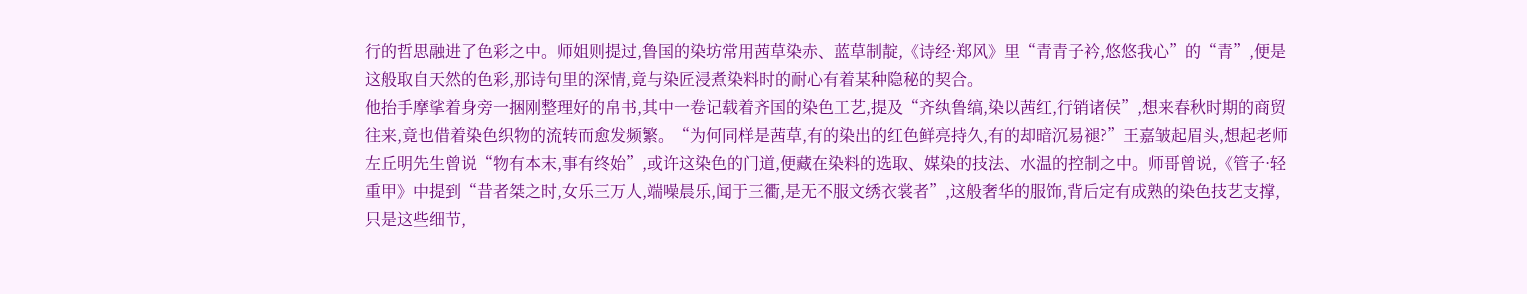行的哲思融进了色彩之中。师姐则提过,鲁国的染坊常用茜草染赤、蓝草制靛,《诗经·郑风》里“青青子衿,悠悠我心”的“青”,便是这般取自天然的色彩,那诗句里的深情,竟与染匠浸煮染料时的耐心有着某种隐秘的契合。
他抬手摩挲着身旁一捆刚整理好的帛书,其中一卷记载着齐国的染色工艺,提及“齐纨鲁缟,染以茜红,行销诸侯”,想来春秋时期的商贸往来,竟也借着染色织物的流转而愈发频繁。“为何同样是茜草,有的染出的红色鲜亮持久,有的却暗沉易褪?”王嘉皱起眉头,想起老师左丘明先生曾说“物有本末,事有终始”,或许这染色的门道,便藏在染料的选取、媒染的技法、水温的控制之中。师哥曾说,《管子·轻重甲》中提到“昔者桀之时,女乐三万人,端噪晨乐,闻于三衢,是无不服文绣衣裳者”,这般奢华的服饰,背后定有成熟的染色技艺支撑,只是这些细节,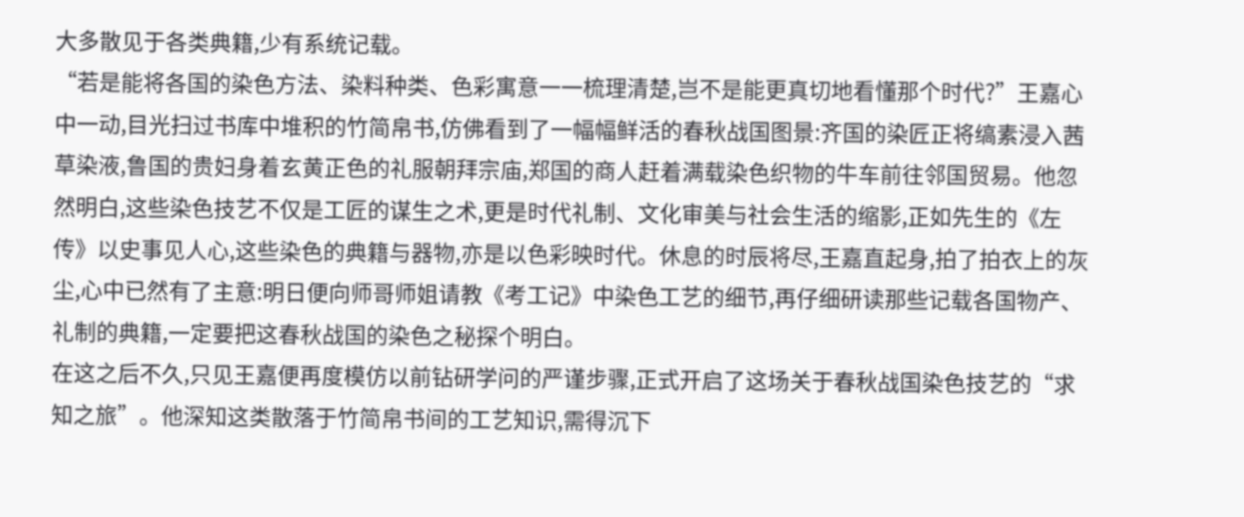大多散见于各类典籍,少有系统记载。
“若是能将各国的染色方法、染料种类、色彩寓意一一梳理清楚,岂不是能更真切地看懂那个时代?”王嘉心中一动,目光扫过书库中堆积的竹简帛书,仿佛看到了一幅幅鲜活的春秋战国图景:齐国的染匠正将缟素浸入茜草染液,鲁国的贵妇身着玄黄正色的礼服朝拜宗庙,郑国的商人赶着满载染色织物的牛车前往邻国贸易。他忽然明白,这些染色技艺不仅是工匠的谋生之术,更是时代礼制、文化审美与社会生活的缩影,正如先生的《左传》以史事见人心,这些染色的典籍与器物,亦是以色彩映时代。休息的时辰将尽,王嘉直起身,拍了拍衣上的灰尘,心中已然有了主意:明日便向师哥师姐请教《考工记》中染色工艺的细节,再仔细研读那些记载各国物产、礼制的典籍,一定要把这春秋战国的染色之秘探个明白。
在这之后不久,只见王嘉便再度模仿以前钻研学问的严谨步骤,正式开启了这场关于春秋战国染色技艺的“求知之旅”。他深知这类散落于竹简帛书间的工艺知识,需得沉下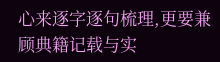心来逐字逐句梳理,更要兼顾典籍记载与实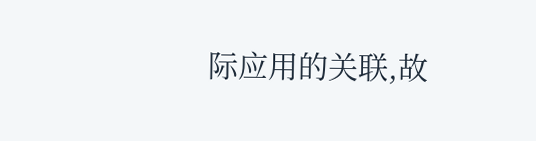际应用的关联,故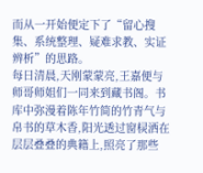而从一开始便定下了“留心搜集、系统整理、疑难求教、实证辨析”的思路。
每日清晨,天刚蒙蒙亮,王嘉便与师哥师姐们一同来到藏书阁。书库中弥漫着陈年竹简的竹青气与帛书的草木香,阳光透过窗棂洒在层层叠叠的典籍上,照亮了那些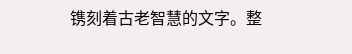镌刻着古老智慧的文字。整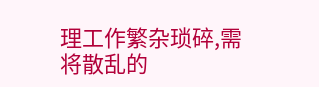理工作繁杂琐碎,需将散乱的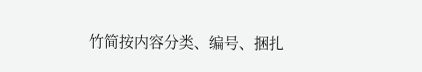竹简按内容分类、编号、捆扎